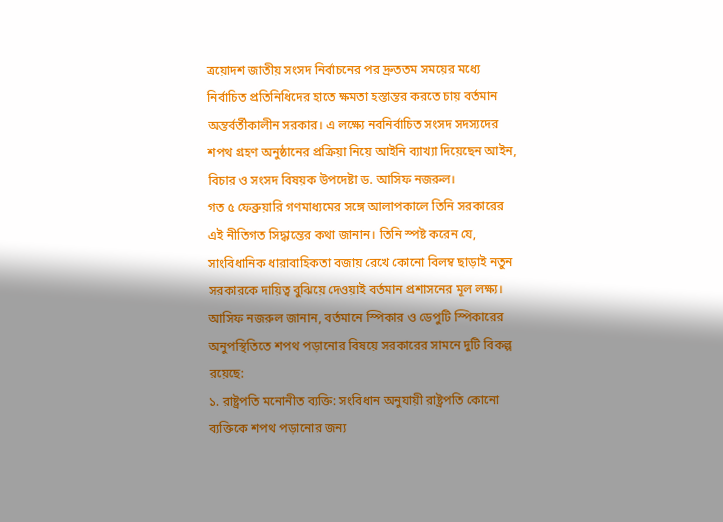ত্রয়োদশ জাতীয় সংসদ নির্বাচনের পর দ্রুততম সময়ের মধ্যে নির্বাচিত প্রতিনিধিদের হাতে ক্ষমতা হস্তান্তর করতে চায় বর্তমান অন্তর্বর্তীকালীন সরকার। এ লক্ষ্যে নবনির্বাচিত সংসদ সদস্যদের শপথ গ্রহণ অনুষ্ঠানের প্রক্রিয়া নিয়ে আইনি ব্যাখ্যা দিয়েছেন আইন, বিচার ও সংসদ বিষয়ক উপদেষ্টা ড. আসিফ নজরুল।
গত ৫ ফেব্রুয়ারি গণমাধ্যমের সঙ্গে আলাপকালে তিনি সরকারের এই নীতিগত সিদ্ধান্তের কথা জানান। তিনি স্পষ্ট করেন যে, সাংবিধানিক ধারাবাহিকতা বজায় রেখে কোনো বিলম্ব ছাড়াই নতুন সরকারকে দায়িত্ব বুঝিয়ে দেওয়াই বর্তমান প্রশাসনের মূল লক্ষ্য।
আসিফ নজরুল জানান, বর্তমানে স্পিকার ও ডেপুটি স্পিকারের অনুপস্থিতিতে শপথ পড়ানোর বিষয়ে সরকারের সামনে দুটি বিকল্প রয়েছে:
১. রাষ্ট্রপতি মনোনীত ব্যক্তি: সংবিধান অনুযায়ী রাষ্ট্রপতি কোনো ব্যক্তিকে শপথ পড়ানোর জন্য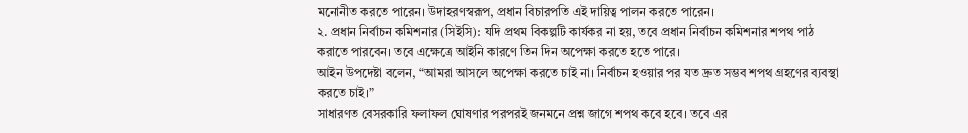মনোনীত করতে পারেন। উদাহরণস্বরূপ, প্রধান বিচারপতি এই দায়িত্ব পালন করতে পারেন।
২. প্রধান নির্বাচন কমিশনার (সিইসি): যদি প্রথম বিকল্পটি কার্যকর না হয়, তবে প্রধান নির্বাচন কমিশনার শপথ পাঠ করাতে পারবেন। তবে এক্ষেত্রে আইনি কারণে তিন দিন অপেক্ষা করতে হতে পারে।
আইন উপদেষ্টা বলেন, “আমরা আসলে অপেক্ষা করতে চাই না। নির্বাচন হওয়ার পর যত দ্রুত সম্ভব শপথ গ্রহণের ব্যবস্থা করতে চাই।”
সাধারণত বেসরকারি ফলাফল ঘোষণার পরপরই জনমনে প্রশ্ন জাগে শপথ কবে হবে। তবে এর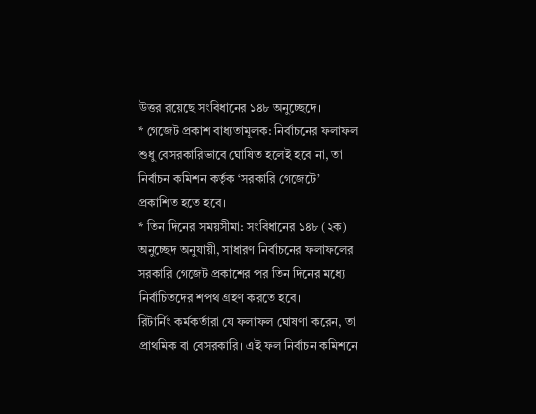উত্তর রয়েছে সংবিধানের ১৪৮ অনুচ্ছেদে।
* গেজেট প্রকাশ বাধ্যতামূলক: নির্বাচনের ফলাফল শুধু বেসরকারিভাবে ঘোষিত হলেই হবে না, তা নির্বাচন কমিশন কর্তৃক ‘সরকারি গেজেটে’ প্রকাশিত হতে হবে।
* তিন দিনের সময়সীমা: সংবিধানের ১৪৮ (২ক) অনুচ্ছেদ অনুযায়ী, সাধারণ নির্বাচনের ফলাফলের সরকারি গেজেট প্রকাশের পর তিন দিনের মধ্যে নির্বাচিতদের শপথ গ্রহণ করতে হবে।
রিটার্নিং কর্মকর্তারা যে ফলাফল ঘোষণা করেন, তা প্রাথমিক বা বেসরকারি। এই ফল নির্বাচন কমিশনে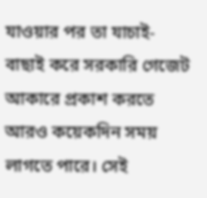যাওয়ার পর তা যাচাই-বাছাই করে সরকারি গেজেট আকারে প্রকাশ করতে আরও কয়েকদিন সময় লাগতে পারে। সেই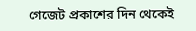গেজেট প্রকাশের দিন থেকেই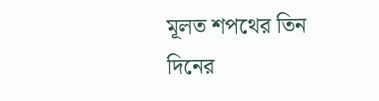মূলত শপথের তিন দিনের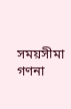সময়সীমা গণনা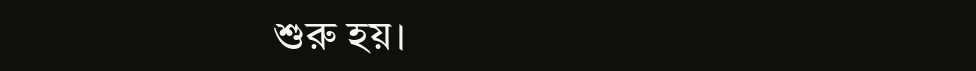শুরু হয়।